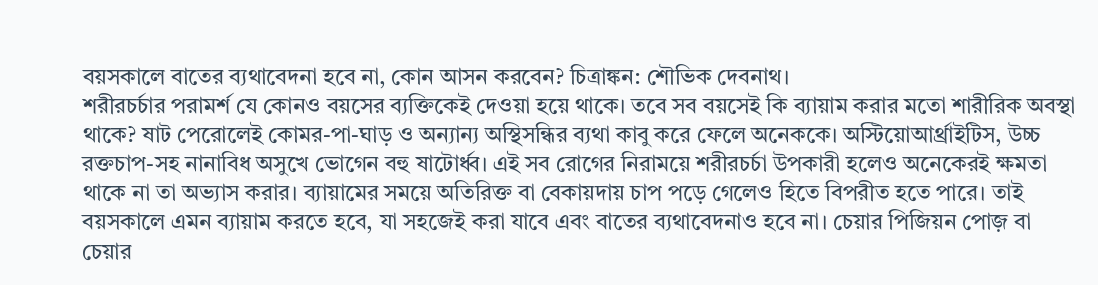বয়সকালে বাতের ব্যথাবেদনা হবে না, কোন আসন করবেন? চিত্রাঙ্কন: শৌভিক দেবনাথ।
শরীরচর্চার পরামর্শ যে কোনও বয়সের ব্যক্তিকেই দেওয়া হয়ে থাকে। তবে সব বয়সেই কি ব্যায়াম করার মতো শারীরিক অবস্থা থাকে? ষাট পেরোলেই কোমর-পা-ঘাড় ও অন্যান্য অস্থিসন্ধির ব্যথা কাবু করে ফেলে অনেককে। অস্টিয়োআর্থ্রাইটিস, উচ্চ রক্তচাপ-সহ নানাবিধ অসুখে ভোগেন বহু ষাটোর্ধ্ব। এই সব রোগের নিরাময়ে শরীরচর্চা উপকারী হলেও অনেকেরই ক্ষমতা থাকে না তা অভ্যাস করার। ব্যায়ামের সময়ে অতিরিক্ত বা বেকায়দায় চাপ পড়ে গেলেও হিতে বিপরীত হতে পারে। তাই বয়সকালে এমন ব্যায়াম করতে হবে, যা সহজেই করা যাবে এবং বাতের ব্যথাবেদনাও হবে না। চেয়ার পিজিয়ন পোজ় বা চেয়ার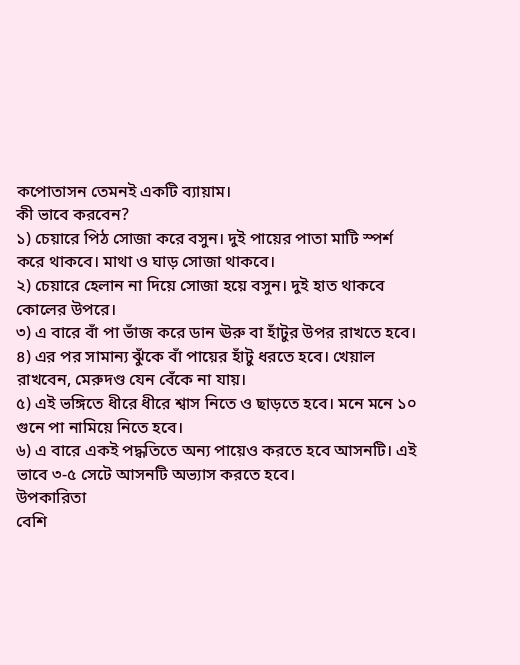কপোতাসন তেমনই একটি ব্যায়াম।
কী ভাবে করবেন?
১) চেয়ারে পিঠ সোজা করে বসুন। দুই পায়ের পাতা মাটি স্পর্শ করে থাকবে। মাথা ও ঘাড় সোজা থাকবে।
২) চেয়ারে হেলান না দিয়ে সোজা হয়ে বসুন। দুই হাত থাকবে কোলের উপরে।
৩) এ বারে বাঁ পা ভাঁজ করে ডান ঊরু বা হাঁটুর উপর রাখতে হবে।
৪) এর পর সামান্য ঝুঁকে বাঁ পায়ের হাঁটু ধরতে হবে। খেয়াল রাখবেন, মেরুদণ্ড যেন বেঁকে না যায়।
৫) এই ভঙ্গিতে ধীরে ধীরে শ্বাস নিতে ও ছাড়তে হবে। মনে মনে ১০ গুনে পা নামিয়ে নিতে হবে।
৬) এ বারে একই পদ্ধতিতে অন্য পায়েও করতে হবে আসনটি। এই ভাবে ৩-৫ সেটে আসনটি অভ্যাস করতে হবে।
উপকারিতা
বেশি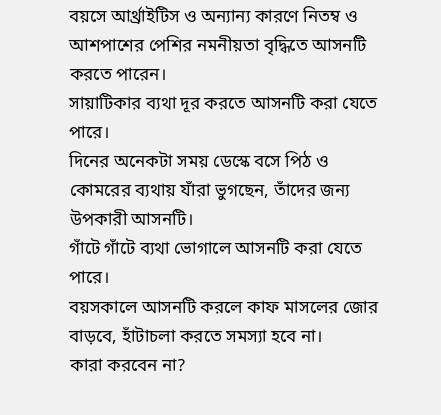বয়সে আর্থ্রাইটিস ও অন্যান্য কারণে নিতম্ব ও আশপাশের পেশির নমনীয়তা বৃদ্ধিতে আসনটি করতে পারেন।
সায়াটিকার ব্যথা দূর করতে আসনটি করা যেতে পারে।
দিনের অনেকটা সময় ডেস্কে বসে পিঠ ও কোমরের ব্যথায় যাঁরা ভুগছেন, তাঁদের জন্য উপকারী আসনটি।
গাঁটে গাঁটে ব্যথা ভোগালে আসনটি করা যেতে পারে।
বয়সকালে আসনটি করলে কাফ মাসলের জোর বাড়বে, হাঁটাচলা করতে সমস্যা হবে না।
কারা করবেন না?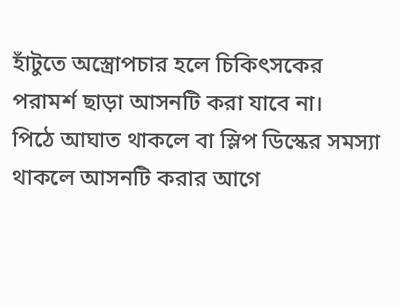হাঁটুতে অস্ত্রোপচার হলে চিকিৎসকের পরামর্শ ছাড়া আসনটি করা যাবে না।
পিঠে আঘাত থাকলে বা স্লিপ ডিস্কের সমস্যা থাকলে আসনটি করার আগে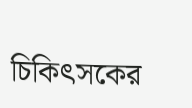চিকিৎসকের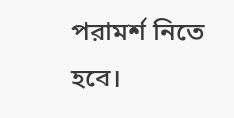পরামর্শ নিতে হবে।